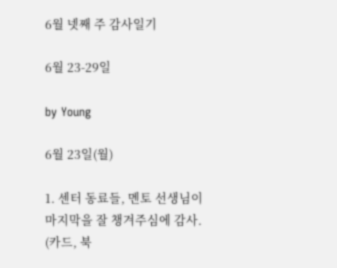6월 넷째 주 감사일기

6월 23-29일

by Young

6월 23일(월)

1. 센터 동료들, 멘토 선생님이 마지막을 잘 챙겨주심에 감사. (카드, 북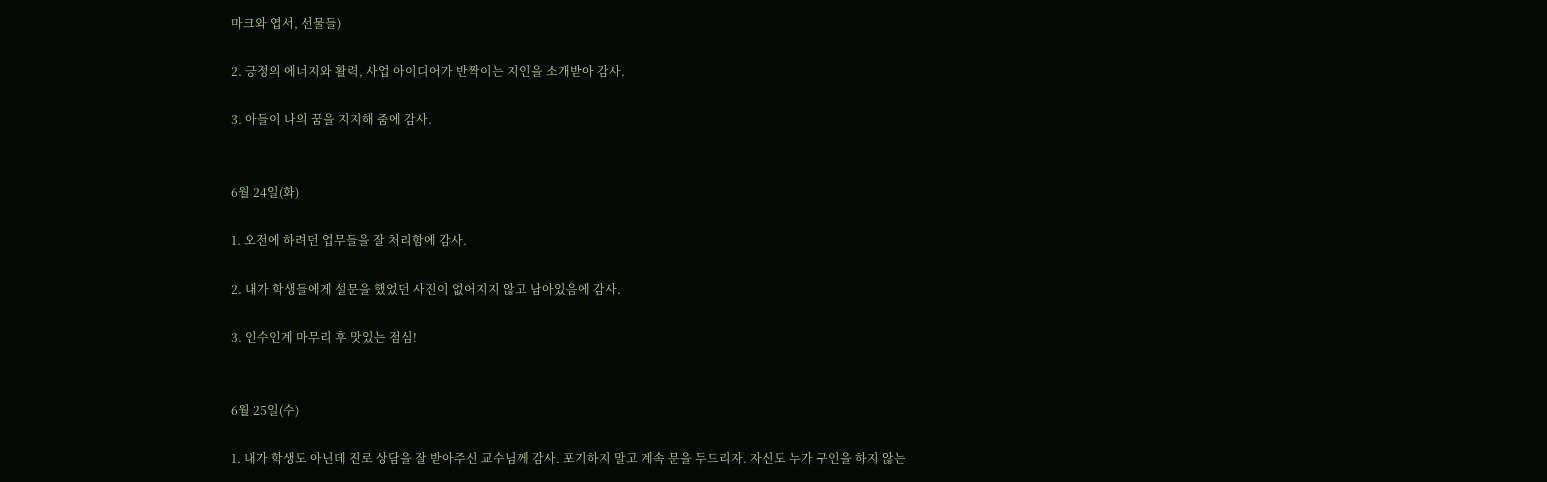마크와 엽서, 선물들)

2. 긍정의 에너지와 활력, 사업 아이디어가 반짝이는 지인을 소개받아 감사.

3. 아들이 나의 꿈을 지지해 줌에 감사.


6월 24일(화)

1. 오전에 하려던 업무들을 잘 처리함에 감사.

2. 내가 학생들에게 설문을 했었던 사진이 없어지지 않고 남아있음에 감사.

3. 인수인계 마무리 후 맛있는 점심!


6월 25일(수)

1. 내가 학생도 아닌데 진로 상담을 잘 받아주신 교수님께 감사. 포기하지 말고 계속 문을 두드리자. 자신도 누가 구인을 하지 않는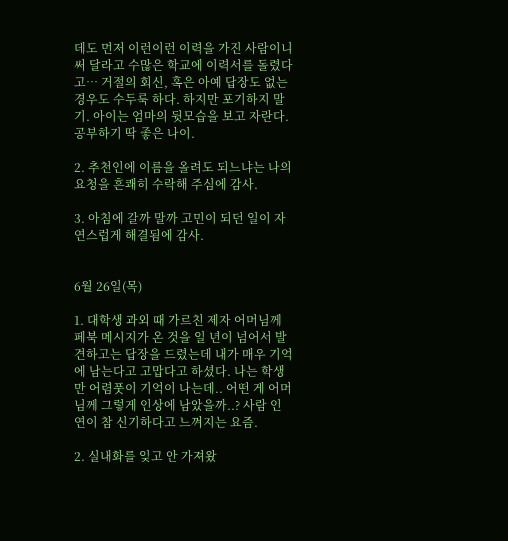데도 먼저 이런이런 이력을 가진 사람이니 써 달라고 수많은 학교에 이력서를 돌렸다고… 거절의 회신, 혹은 아예 답장도 없는 경우도 수두룩 하다. 하지만 포기하지 말기. 아이는 엄마의 뒷모습을 보고 자란다. 공부하기 딱 좋은 나이.

2. 추천인에 이름을 올려도 되느냐는 나의 요청을 흔쾌히 수락해 주심에 감사.

3. 아침에 갈까 말까 고민이 되던 일이 자연스럽게 해결됨에 감사.


6월 26일(목)

1. 대학생 과외 때 가르친 제자 어머님께 페북 메시지가 온 것을 일 년이 넘어서 발견하고는 답장을 드렸는데 내가 매우 기억에 남는다고 고맙다고 하셨다. 나는 학생만 어렴풋이 기억이 나는데.. 어떤 게 어머님께 그렇게 인상에 남았을까..? 사람 인연이 참 신기하다고 느껴지는 요즘.

2. 실내화를 잊고 안 가져왔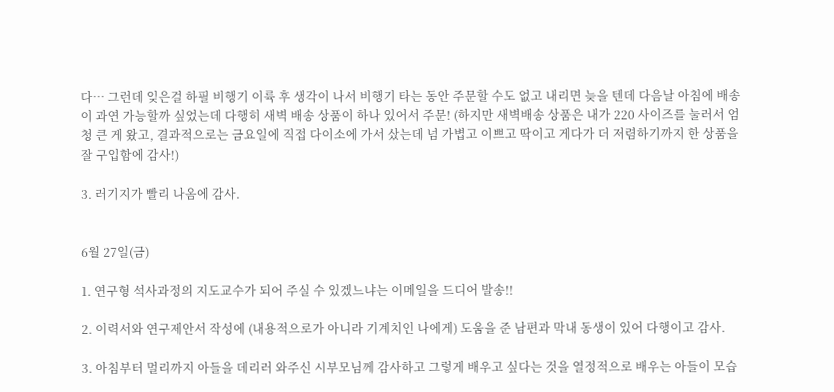다… 그런데 잊은걸 하필 비행기 이륙 후 생각이 나서 비행기 타는 동안 주문할 수도 없고 내리면 늦을 텐데 다음날 아침에 배송이 과연 가능할까 싶었는데 다행히 새벽 배송 상품이 하나 있어서 주문! (하지만 새벽배송 상품은 내가 220 사이즈를 눌러서 엄청 큰 게 왔고, 결과적으로는 금요일에 직접 다이소에 가서 샀는데 넘 가볍고 이쁘고 딱이고 게다가 더 저렴하기까지 한 상품을 잘 구입함에 감사!)

3. 러기지가 빨리 나옴에 감사.


6월 27일(금)

1. 연구형 석사과정의 지도교수가 되어 주실 수 있겠느냐는 이메일을 드디어 발송!!

2. 이력서와 연구제안서 작성에 (내용적으로가 아니라 기계치인 나에게) 도움을 준 남편과 막내 동생이 있어 다행이고 감사.

3. 아침부터 멀리까지 아들을 데리러 와주신 시부모님께 감사하고 그렇게 배우고 싶다는 것을 열정적으로 배우는 아들이 모습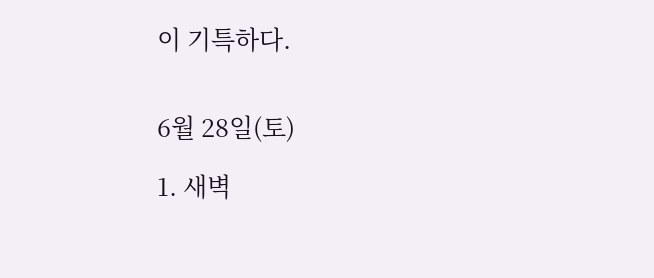이 기특하다.


6월 28일(토)

1. 새벽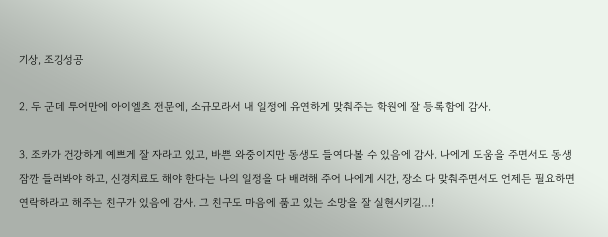기상, 조깅성공

2. 두 군데 투어만에 아이엘츠 전문에, 소규모라서 내 일정에 유연하게 맞춰주는 학원에 잘 등록함에 감사.

3. 조카가 건강하게 예쁘게 잘 자라고 있고, 바쁜 와중이지만 동생도 들여다볼 수 있음에 감사. 나에게 도움을 주면서도 동생 잠깐 들러봐야 하고, 신경치료도 해야 한다는 나의 일정을 다 배려해 주어 나에게 시간, 장소 다 맞춰주면서도 언제든 필요하면 연락하라고 해주는 친구가 있음에 감사. 그 친구도 마음에 품고 있는 소망을 잘 실현시키길…!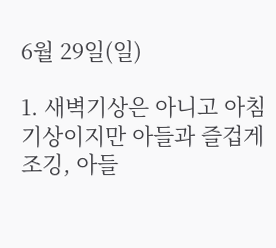6월 29일(일)

1. 새벽기상은 아니고 아침기상이지만 아들과 즐겁게 조깅, 아들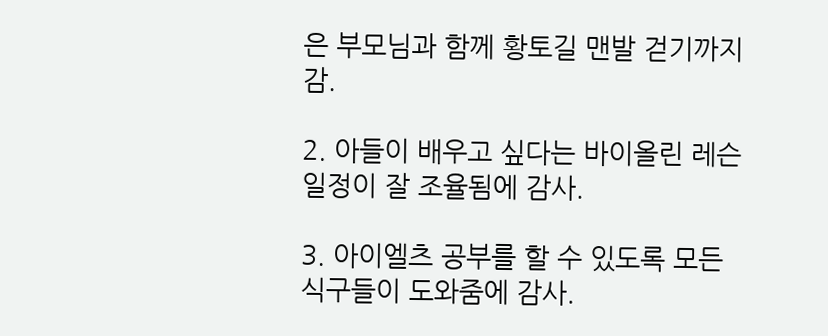은 부모님과 함께 황토길 맨발 걷기까지 감.

2. 아들이 배우고 싶다는 바이올린 레슨 일정이 잘 조율됨에 감사.

3. 아이엘츠 공부를 할 수 있도록 모든 식구들이 도와줌에 감사.